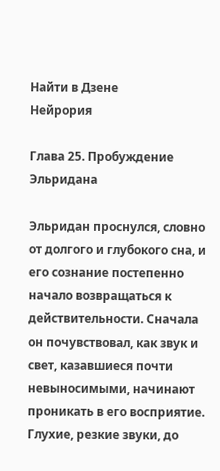Найти в Дзене
Нейрория

Глава 25. Пробуждение Эльридана

Эльридан проснулся, словно от долгого и глубокого сна, и его сознание постепенно начало возвращаться к действительности. Сначала он почувствовал, как звук и свет, казавшиеся почти невыносимыми, начинают проникать в его восприятие. Глухие, резкие звуки, до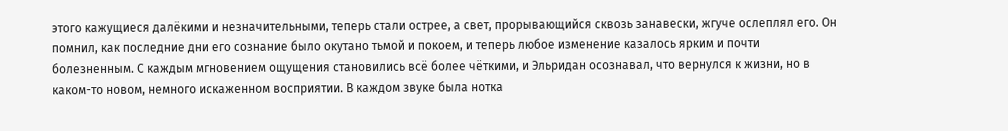этого кажущиеся далёкими и незначительными, теперь стали острее, а свет, прорывающийся сквозь занавески, жгуче ослеплял его. Он помнил, как последние дни его сознание было окутано тьмой и покоем, и теперь любое изменение казалось ярким и почти болезненным. С каждым мгновением ощущения становились всё более чёткими, и Эльридан осознавал, что вернулся к жизни, но в каком-то новом, немного искаженном восприятии. В каждом звуке была нотка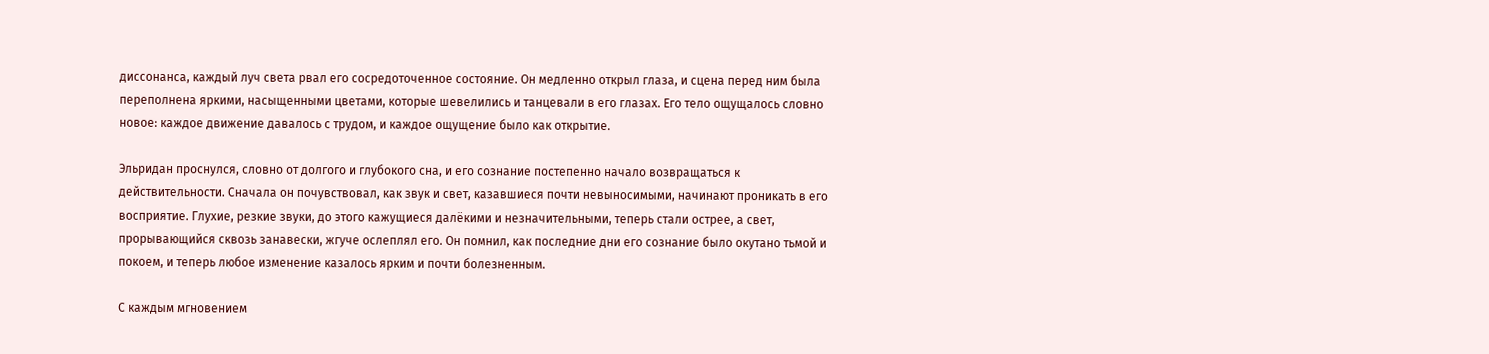диссонанса, каждый луч света рвал его сосредоточенное состояние. Он медленно открыл глаза, и сцена перед ним была переполнена яркими, насыщенными цветами, которые шевелились и танцевали в его глазах. Его тело ощущалось словно новое: каждое движение давалось с трудом, и каждое ощущение было как открытие.

Эльридан проснулся, словно от долгого и глубокого сна, и его сознание постепенно начало возвращаться к действительности. Сначала он почувствовал, как звук и свет, казавшиеся почти невыносимыми, начинают проникать в его восприятие. Глухие, резкие звуки, до этого кажущиеся далёкими и незначительными, теперь стали острее, а свет, прорывающийся сквозь занавески, жгуче ослеплял его. Он помнил, как последние дни его сознание было окутано тьмой и покоем, и теперь любое изменение казалось ярким и почти болезненным.

С каждым мгновением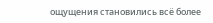ощущения становились всё более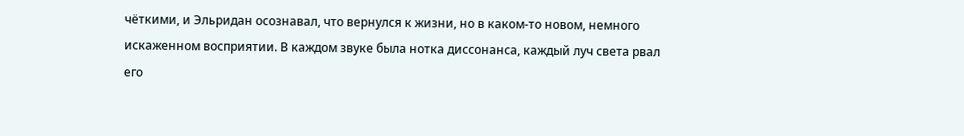чёткими, и Эльридан осознавал, что вернулся к жизни, но в каком-то новом, немного искаженном восприятии. В каждом звуке была нотка диссонанса, каждый луч света рвал его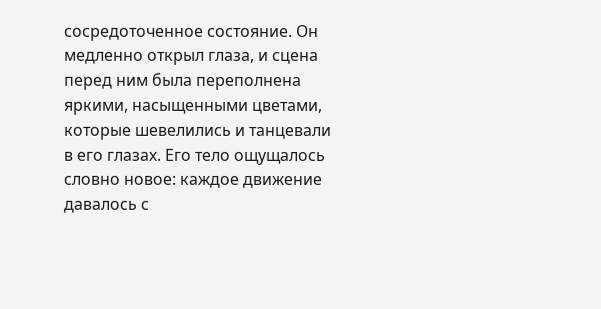сосредоточенное состояние. Он медленно открыл глаза, и сцена перед ним была переполнена яркими, насыщенными цветами, которые шевелились и танцевали в его глазах. Его тело ощущалось словно новое: каждое движение давалось с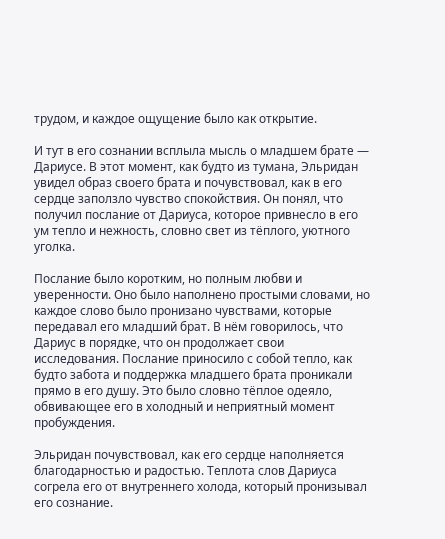трудом, и каждое ощущение было как открытие.

И тут в его сознании всплыла мысль о младшем брате — Дариусе. В этот момент, как будто из тумана, Эльридан увидел образ своего брата и почувствовал, как в его сердце заползло чувство спокойствия. Он понял, что получил послание от Дариуса, которое привнесло в его ум тепло и нежность, словно свет из тёплого, уютного уголка.

Послание было коротким, но полным любви и уверенности. Оно было наполнено простыми словами, но каждое слово было пронизано чувствами, которые передавал его младший брат. В нём говорилось, что Дариус в порядке, что он продолжает свои исследования. Послание приносило с собой тепло, как будто забота и поддержка младшего брата проникали прямо в его душу. Это было словно тёплое одеяло, обвивающее его в холодный и неприятный момент пробуждения.

Эльридан почувствовал, как его сердце наполняется благодарностью и радостью. Теплота слов Дариуса согрела его от внутреннего холода, который пронизывал его сознание.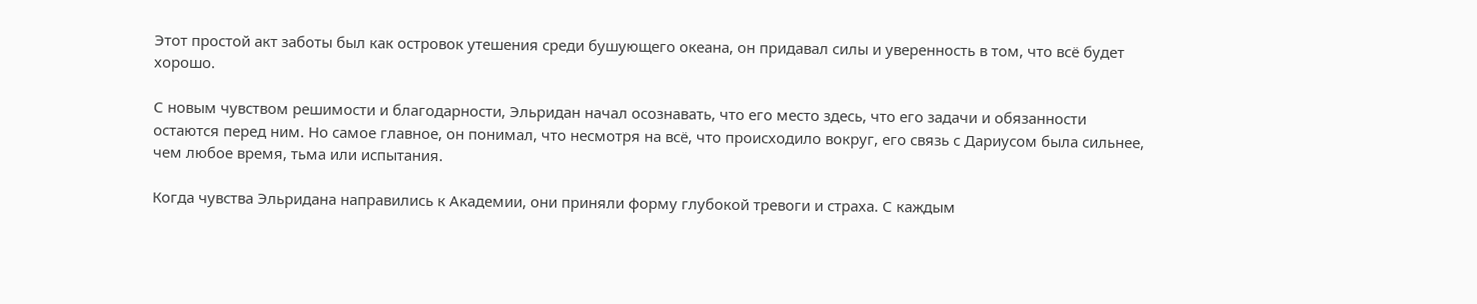Этот простой акт заботы был как островок утешения среди бушующего океана, он придавал силы и уверенность в том, что всё будет хорошо.

С новым чувством решимости и благодарности, Эльридан начал осознавать, что его место здесь, что его задачи и обязанности остаются перед ним. Но самое главное, он понимал, что несмотря на всё, что происходило вокруг, его связь с Дариусом была сильнее, чем любое время, тьма или испытания.

Когда чувства Эльридана направились к Академии, они приняли форму глубокой тревоги и страха. С каждым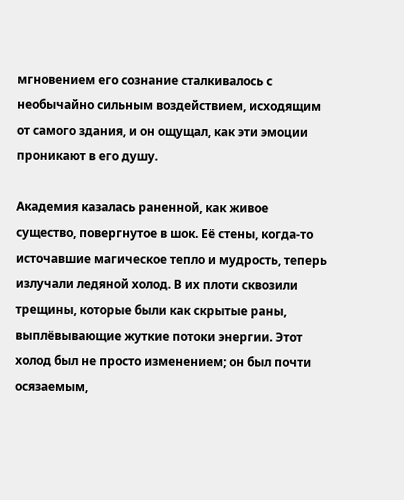мгновением его сознание сталкивалось с необычайно сильным воздействием, исходящим от самого здания, и он ощущал, как эти эмоции проникают в его душу.

Академия казалась раненной, как живое существо, повергнутое в шок. Её стены, когда-то источавшие магическое тепло и мудрость, теперь излучали ледяной холод. В их плоти сквозили трещины, которые были как скрытые раны, выплёвывающие жуткие потоки энергии. Этот холод был не просто изменением; он был почти осязаемым,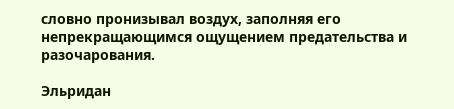словно пронизывал воздух, заполняя его непрекращающимся ощущением предательства и разочарования.

Эльридан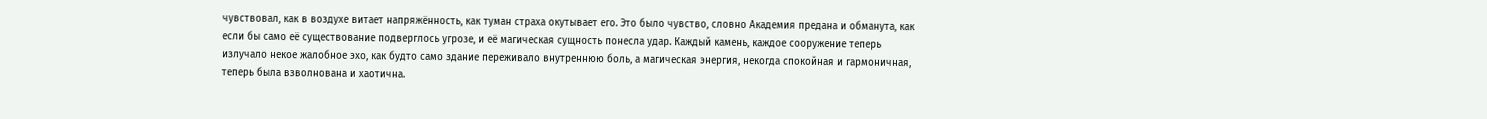чувствовал, как в воздухе витает напряжённость, как туман страха окутывает его. Это было чувство, словно Академия предана и обманута, как если бы само её существование подверглось угрозе, и её магическая сущность понесла удар. Каждый камень, каждое сооружение теперь излучало некое жалобное эхо, как будто само здание переживало внутреннюю боль, а магическая энергия, некогда спокойная и гармоничная, теперь была взволнована и хаотична.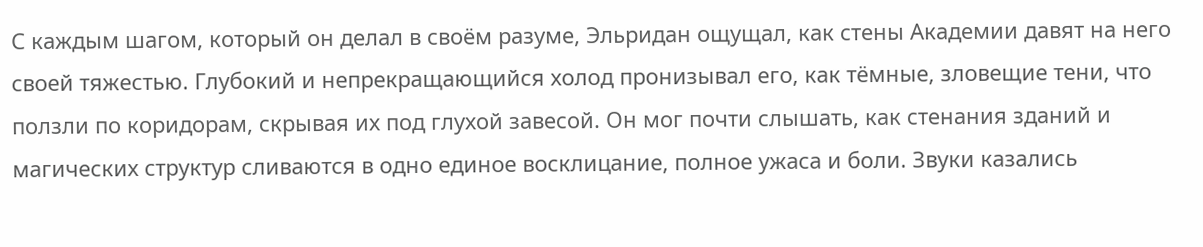С каждым шагом, который он делал в своём разуме, Эльридан ощущал, как стены Академии давят на него своей тяжестью. Глубокий и непрекращающийся холод пронизывал его, как тёмные, зловещие тени, что ползли по коридорам, скрывая их под глухой завесой. Он мог почти слышать, как стенания зданий и магических структур сливаются в одно единое восклицание, полное ужаса и боли. Звуки казались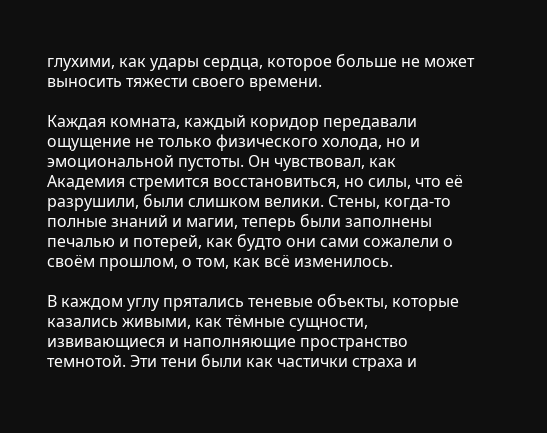глухими, как удары сердца, которое больше не может выносить тяжести своего времени.

Каждая комната, каждый коридор передавали ощущение не только физического холода, но и эмоциональной пустоты. Он чувствовал, как Академия стремится восстановиться, но силы, что её разрушили, были слишком велики. Стены, когда-то полные знаний и магии, теперь были заполнены печалью и потерей, как будто они сами сожалели о своём прошлом, о том, как всё изменилось.

В каждом углу прятались теневые объекты, которые казались живыми, как тёмные сущности, извивающиеся и наполняющие пространство темнотой. Эти тени были как частички страха и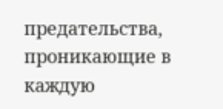предательства, проникающие в каждую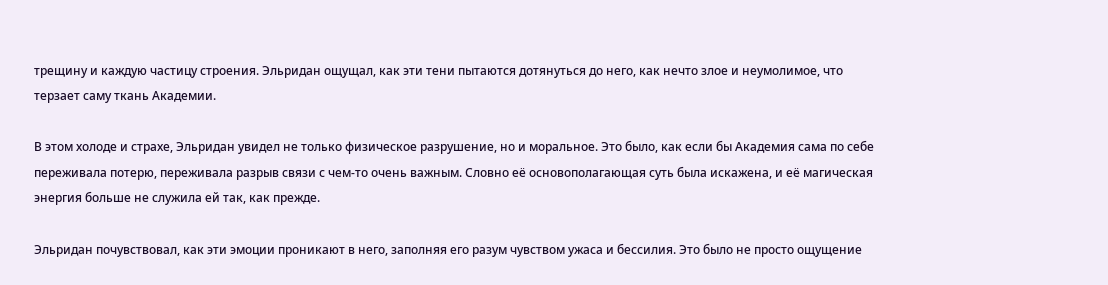трещину и каждую частицу строения. Эльридан ощущал, как эти тени пытаются дотянуться до него, как нечто злое и неумолимое, что терзает саму ткань Академии.

В этом холоде и страхе, Эльридан увидел не только физическое разрушение, но и моральное. Это было, как если бы Академия сама по себе переживала потерю, переживала разрыв связи с чем-то очень важным. Словно её основополагающая суть была искажена, и её магическая энергия больше не служила ей так, как прежде.

Эльридан почувствовал, как эти эмоции проникают в него, заполняя его разум чувством ужаса и бессилия. Это было не просто ощущение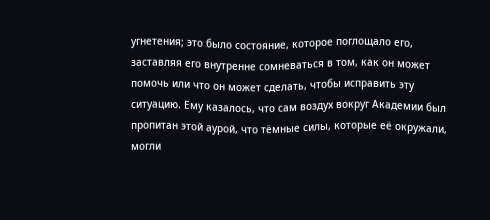угнетения; это было состояние, которое поглощало его, заставляя его внутренне сомневаться в том, как он может помочь или что он может сделать, чтобы исправить эту ситуацию. Ему казалось, что сам воздух вокруг Академии был пропитан этой аурой, что тёмные силы, которые её окружали, могли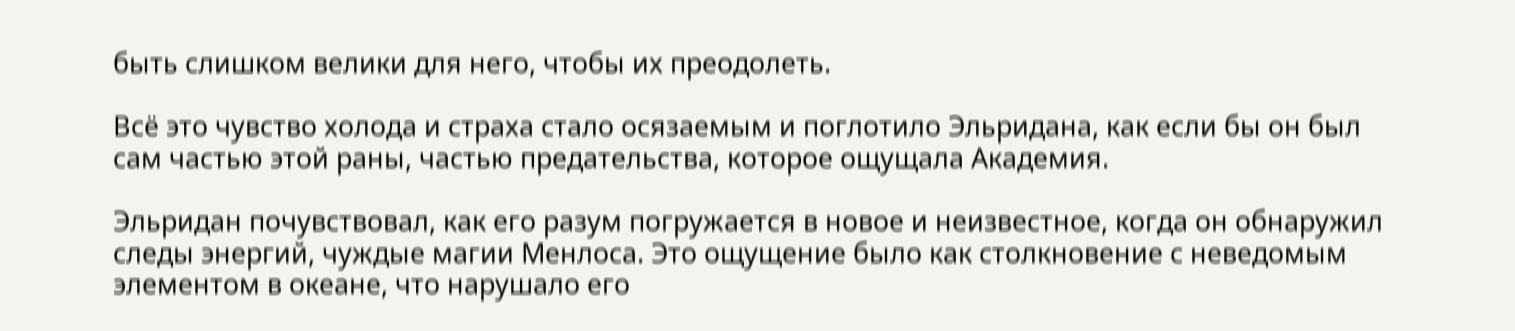быть слишком велики для него, чтобы их преодолеть.

Всё это чувство холода и страха стало осязаемым и поглотило Эльридана, как если бы он был сам частью этой раны, частью предательства, которое ощущала Академия.

Эльридан почувствовал, как его разум погружается в новое и неизвестное, когда он обнаружил следы энергий, чуждые магии Менлоса. Это ощущение было как столкновение с неведомым элементом в океане, что нарушало его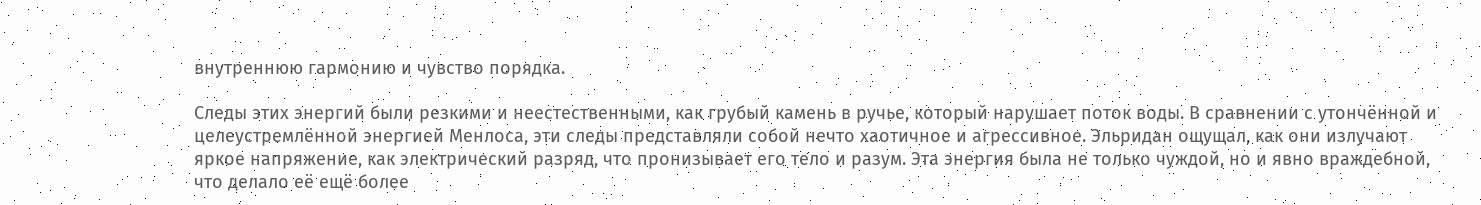внутреннюю гармонию и чувство порядка.

Следы этих энергий были резкими и неестественными, как грубый камень в ручье, который нарушает поток воды. В сравнении с утончённой и целеустремлённой энергией Менлоса, эти следы представляли собой нечто хаотичное и агрессивное. Эльридан ощущал, как они излучают яркое напряжение, как электрический разряд, что пронизывает его тело и разум. Эта энергия была не только чуждой, но и явно враждебной, что делало её ещё более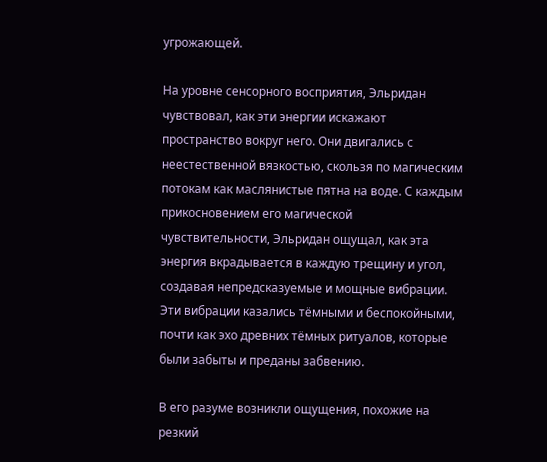угрожающей.

На уровне сенсорного восприятия, Эльридан чувствовал, как эти энергии искажают пространство вокруг него. Они двигались с неестественной вязкостью, скользя по магическим потокам как маслянистые пятна на воде. С каждым прикосновением его магической чувствительности, Эльридан ощущал, как эта энергия вкрадывается в каждую трещину и угол, создавая непредсказуемые и мощные вибрации. Эти вибрации казались тёмными и беспокойными, почти как эхо древних тёмных ритуалов, которые были забыты и преданы забвению.

В его разуме возникли ощущения, похожие на резкий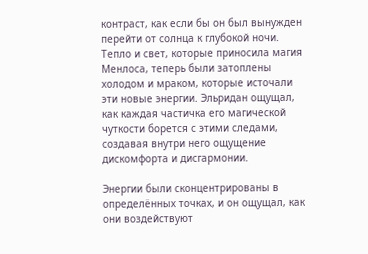контраст, как если бы он был вынужден перейти от солнца к глубокой ночи. Тепло и свет, которые приносила магия Менлоса, теперь были затоплены холодом и мраком, которые источали эти новые энергии. Эльридан ощущал, как каждая частичка его магической чуткости борется с этими следами, создавая внутри него ощущение дискомфорта и дисгармонии.

Энергии были сконцентрированы в определённых точках, и он ощущал, как они воздействуют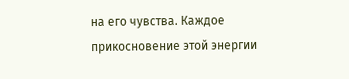на его чувства. Каждое прикосновение этой энергии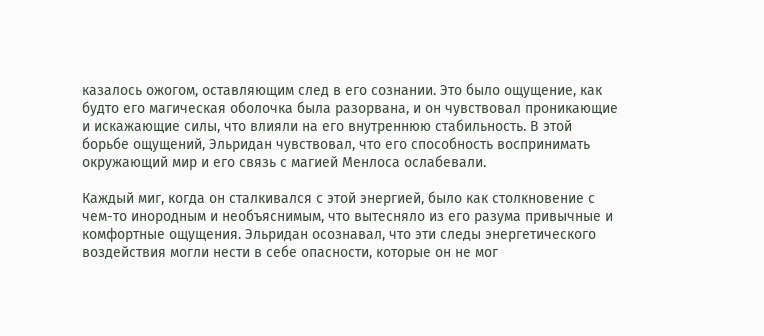казалось ожогом, оставляющим след в его сознании. Это было ощущение, как будто его магическая оболочка была разорвана, и он чувствовал проникающие и искажающие силы, что влияли на его внутреннюю стабильность. В этой борьбе ощущений, Эльридан чувствовал, что его способность воспринимать окружающий мир и его связь с магией Менлоса ослабевали.

Каждый миг, когда он сталкивался с этой энергией, было как столкновение с чем-то инородным и необъяснимым, что вытесняло из его разума привычные и комфортные ощущения. Эльридан осознавал, что эти следы энергетического воздействия могли нести в себе опасности, которые он не мог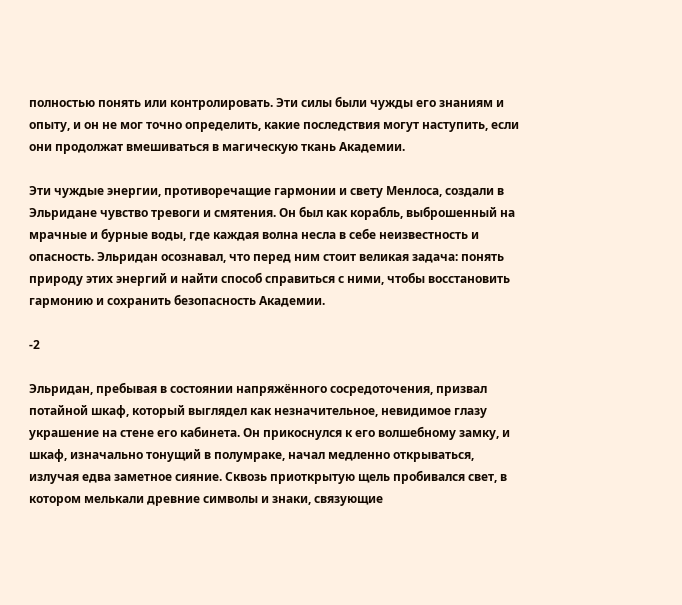полностью понять или контролировать. Эти силы были чужды его знаниям и опыту, и он не мог точно определить, какие последствия могут наступить, если они продолжат вмешиваться в магическую ткань Академии.

Эти чуждые энергии, противоречащие гармонии и свету Менлоса, создали в Эльридане чувство тревоги и смятения. Он был как корабль, выброшенный на мрачные и бурные воды, где каждая волна несла в себе неизвестность и опасность. Эльридан осознавал, что перед ним стоит великая задача: понять природу этих энергий и найти способ справиться с ними, чтобы восстановить гармонию и сохранить безопасность Академии.

-2

Эльридан, пребывая в состоянии напряжённого сосредоточения, призвал потайной шкаф, который выглядел как незначительное, невидимое глазу украшение на стене его кабинета. Он прикоснулся к его волшебному замку, и шкаф, изначально тонущий в полумраке, начал медленно открываться, излучая едва заметное сияние. Сквозь приоткрытую щель пробивался свет, в котором мелькали древние символы и знаки, связующие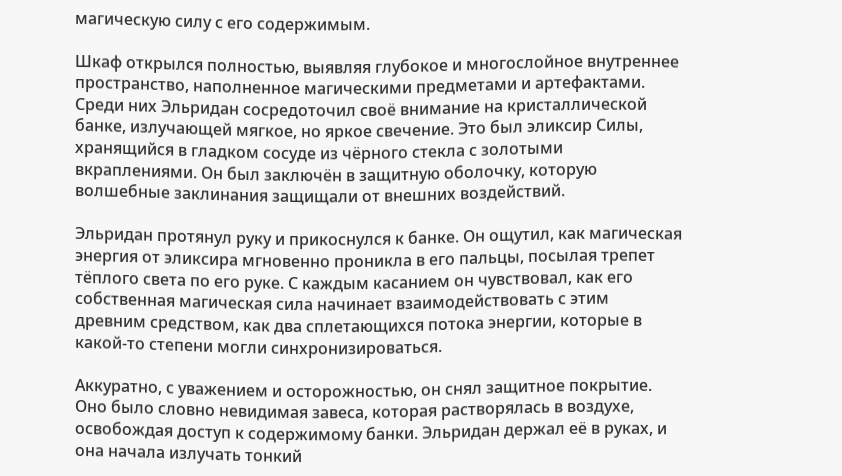магическую силу с его содержимым.

Шкаф открылся полностью, выявляя глубокое и многослойное внутреннее пространство, наполненное магическими предметами и артефактами. Среди них Эльридан сосредоточил своё внимание на кристаллической банке, излучающей мягкое, но яркое свечение. Это был эликсир Силы, хранящийся в гладком сосуде из чёрного стекла с золотыми вкраплениями. Он был заключён в защитную оболочку, которую волшебные заклинания защищали от внешних воздействий.

Эльридан протянул руку и прикоснулся к банке. Он ощутил, как магическая энергия от эликсира мгновенно проникла в его пальцы, посылая трепет тёплого света по его руке. С каждым касанием он чувствовал, как его собственная магическая сила начинает взаимодействовать с этим древним средством, как два сплетающихся потока энергии, которые в какой-то степени могли синхронизироваться.

Аккуратно, с уважением и осторожностью, он снял защитное покрытие. Оно было словно невидимая завеса, которая растворялась в воздухе, освобождая доступ к содержимому банки. Эльридан держал её в руках, и она начала излучать тонкий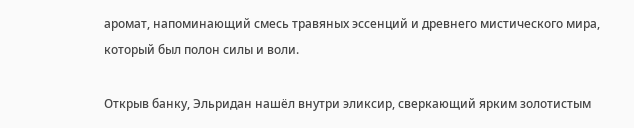аромат, напоминающий смесь травяных эссенций и древнего мистического мира, который был полон силы и воли.

Открыв банку, Эльридан нашёл внутри эликсир, сверкающий ярким золотистым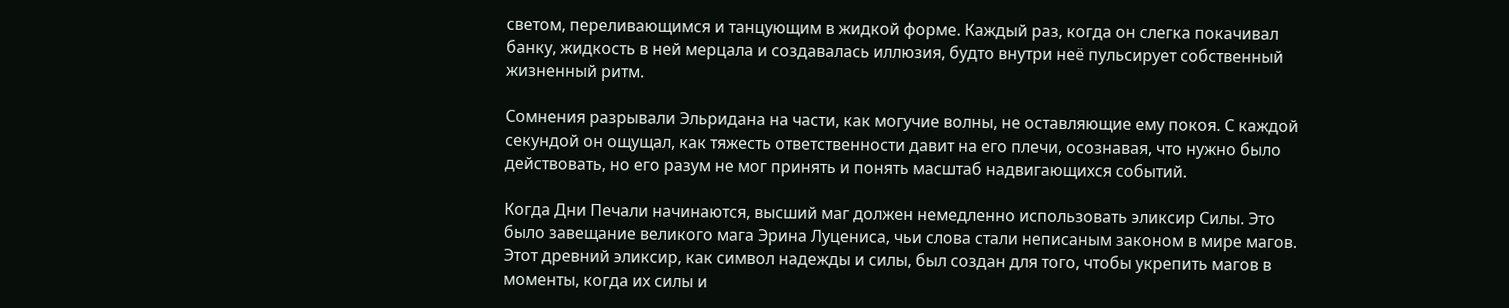светом, переливающимся и танцующим в жидкой форме. Каждый раз, когда он слегка покачивал банку, жидкость в ней мерцала и создавалась иллюзия, будто внутри неё пульсирует собственный жизненный ритм.

Сомнения разрывали Эльридана на части, как могучие волны, не оставляющие ему покоя. С каждой секундой он ощущал, как тяжесть ответственности давит на его плечи, осознавая, что нужно было действовать, но его разум не мог принять и понять масштаб надвигающихся событий.

Когда Дни Печали начинаются, высший маг должен немедленно использовать эликсир Силы. Это было завещание великого мага Эрина Луцениса, чьи слова стали неписаным законом в мире магов. Этот древний эликсир, как символ надежды и силы, был создан для того, чтобы укрепить магов в моменты, когда их силы и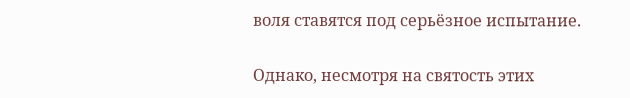воля ставятся под серьёзное испытание.

Однако, несмотря на святость этих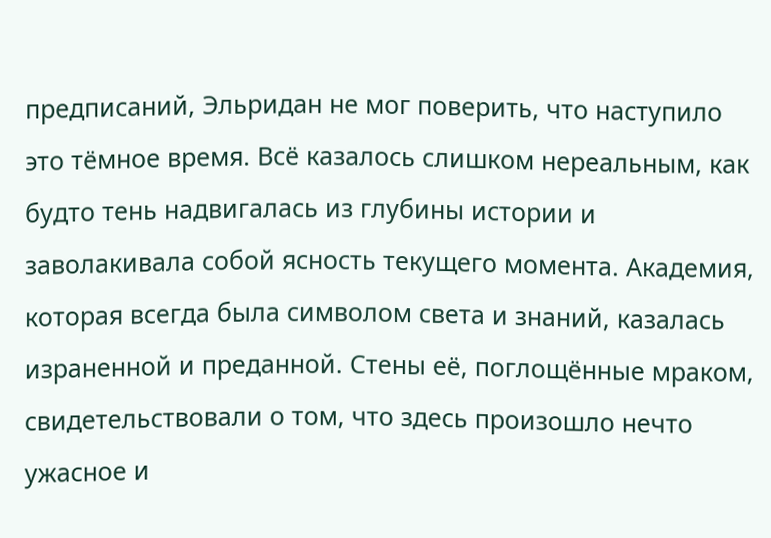предписаний, Эльридан не мог поверить, что наступило это тёмное время. Всё казалось слишком нереальным, как будто тень надвигалась из глубины истории и заволакивала собой ясность текущего момента. Академия, которая всегда была символом света и знаний, казалась израненной и преданной. Стены её, поглощённые мраком, свидетельствовали о том, что здесь произошло нечто ужасное и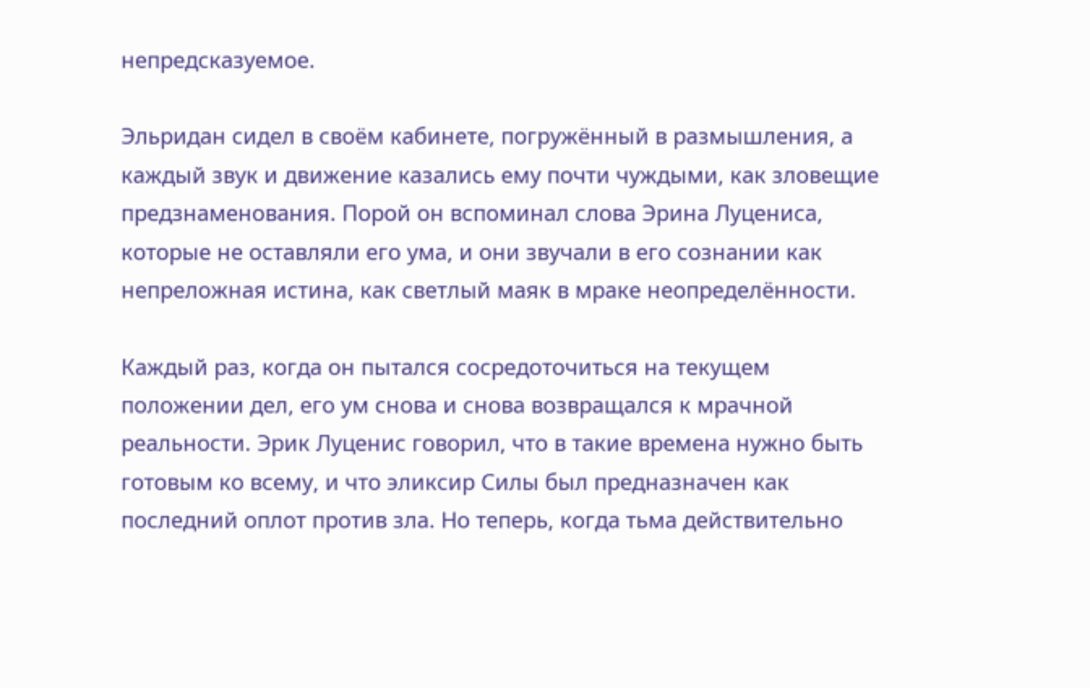непредсказуемое.

Эльридан сидел в своём кабинете, погружённый в размышления, а каждый звук и движение казались ему почти чуждыми, как зловещие предзнаменования. Порой он вспоминал слова Эрина Луцениса, которые не оставляли его ума, и они звучали в его сознании как непреложная истина, как светлый маяк в мраке неопределённости.

Каждый раз, когда он пытался сосредоточиться на текущем положении дел, его ум снова и снова возвращался к мрачной реальности. Эрик Луценис говорил, что в такие времена нужно быть готовым ко всему, и что эликсир Силы был предназначен как последний оплот против зла. Но теперь, когда тьма действительно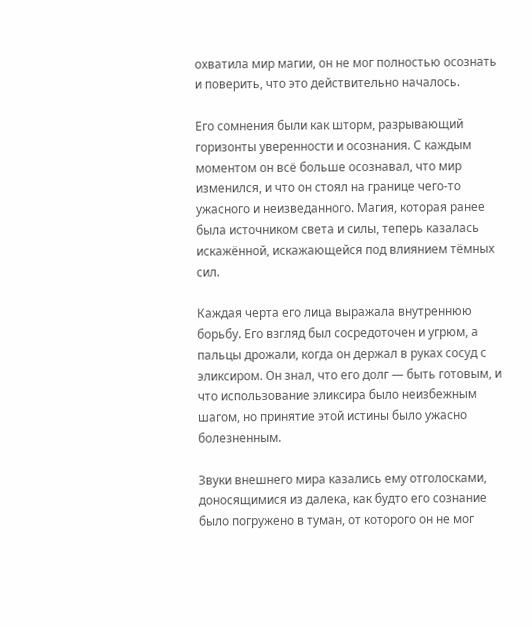охватила мир магии, он не мог полностью осознать и поверить, что это действительно началось.

Его сомнения были как шторм, разрывающий горизонты уверенности и осознания. С каждым моментом он всё больше осознавал, что мир изменился, и что он стоял на границе чего-то ужасного и неизведанного. Магия, которая ранее была источником света и силы, теперь казалась искажённой, искажающейся под влиянием тёмных сил.

Каждая черта его лица выражала внутреннюю борьбу. Его взгляд был сосредоточен и угрюм, а пальцы дрожали, когда он держал в руках сосуд с эликсиром. Он знал, что его долг — быть готовым, и что использование эликсира было неизбежным шагом, но принятие этой истины было ужасно болезненным.

Звуки внешнего мира казались ему отголосками, доносящимися из далека, как будто его сознание было погружено в туман, от которого он не мог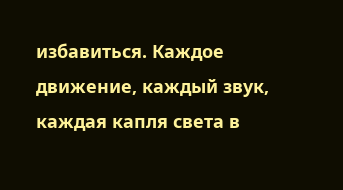избавиться. Каждое движение, каждый звук, каждая капля света в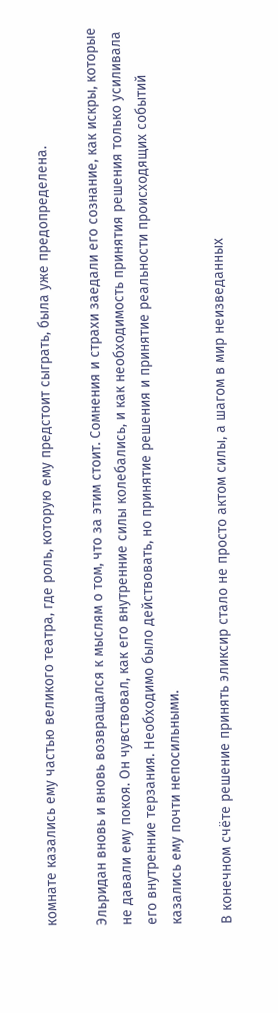комнате казались ему частью великого театра, где роль, которую ему предстоит сыграть, была уже предопределена.

Эльридан вновь и вновь возвращался к мыслям о том, что за этим стоит. Сомнения и страхи заедали его сознание, как искры, которые не давали ему покоя. Он чувствовал, как его внутренние силы колебались, и как необходимость принятия решения только усиливала его внутренние терзания. Необходимо было действовать, но принятие решения и принятие реальности происходящих событий казались ему почти непосильными.

В конечном счёте решение принять эликсир стало не просто актом силы, а шагом в мир неизведанных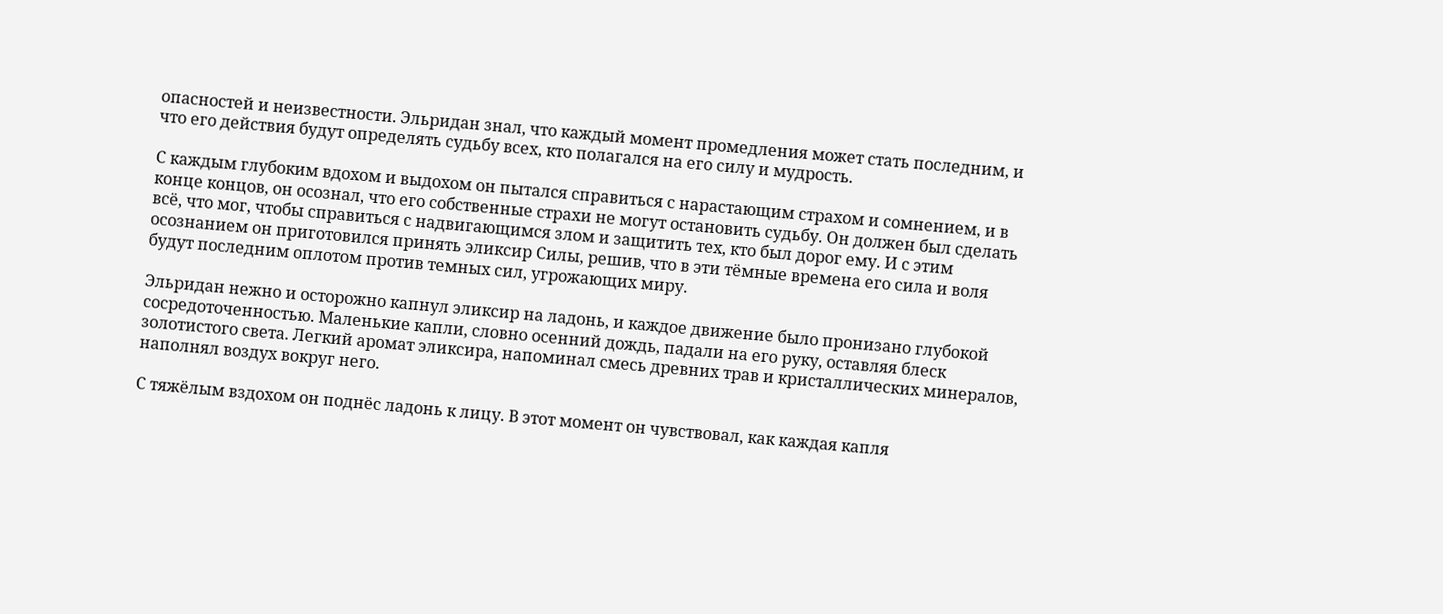опасностей и неизвестности. Эльридан знал, что каждый момент промедления может стать последним, и что его действия будут определять судьбу всех, кто полагался на его силу и мудрость.

С каждым глубоким вдохом и выдохом он пытался справиться с нарастающим страхом и сомнением, и в конце концов, он осознал, что его собственные страхи не могут остановить судьбу. Он должен был сделать всё, что мог, чтобы справиться с надвигающимся злом и защитить тех, кто был дорог ему. И с этим осознанием он приготовился принять эликсир Силы, решив, что в эти тёмные времена его сила и воля будут последним оплотом против темных сил, угрожающих миру.

Эльридан нежно и осторожно капнул эликсир на ладонь, и каждое движение было пронизано глубокой сосредоточенностью. Маленькие капли, словно осенний дождь, падали на его руку, оставляя блеск золотистого света. Легкий аромат эликсира, напоминал смесь древних трав и кристаллических минералов, наполнял воздух вокруг него.

С тяжёлым вздохом он поднёс ладонь к лицу. В этот момент он чувствовал, как каждая капля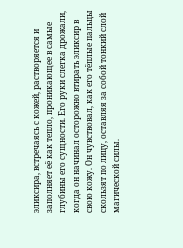эликсира, встречаясь с кожей, растворяется и заполняет её как тепло, проникающее в самые глубины его сущности. Его руки слегка дрожали, когда он начинал осторожно втирать эликсир в свою кожу. Он чувствовал, как его тёплые пальцы скользят по лицу, оставляя за собой тонкий слой магической силы.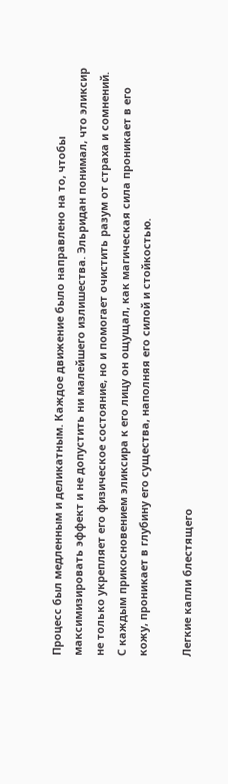Процесс был медленным и деликатным. Каждое движение было направлено на то, чтобы максимизировать эффект и не допустить ни малейшего излишества. Эльридан понимал, что эликсир не только укрепляет его физическое состояние, но и помогает очистить разум от страха и сомнений. С каждым прикосновением эликсира к его лицу он ощущал, как магическая сила проникает в его кожу, проникает в глубину его существа, наполняя его силой и стойкостью.

Легкие капли блестящего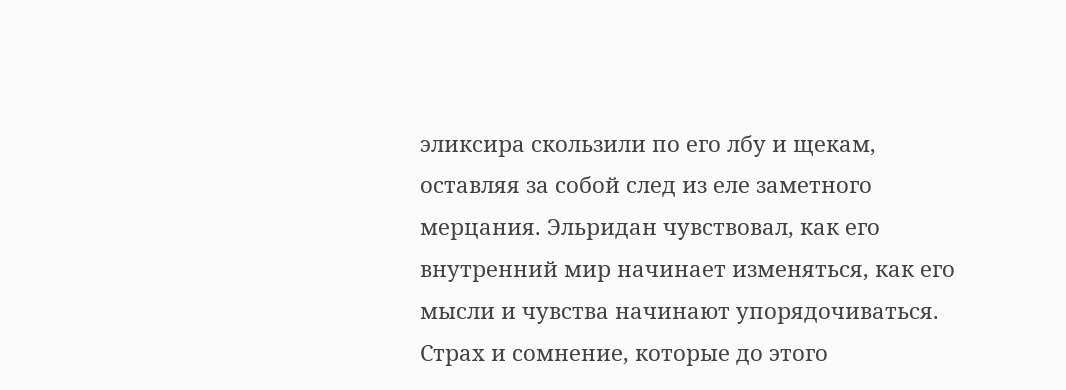эликсира скользили по его лбу и щекам, оставляя за собой след из еле заметного мерцания. Эльридан чувствовал, как его внутренний мир начинает изменяться, как его мысли и чувства начинают упорядочиваться. Страх и сомнение, которые до этого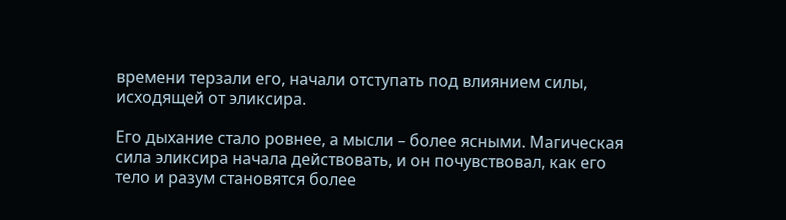времени терзали его, начали отступать под влиянием силы, исходящей от эликсира.

Его дыхание стало ровнее, а мысли – более ясными. Магическая сила эликсира начала действовать, и он почувствовал, как его тело и разум становятся более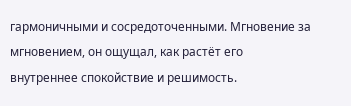гармоничными и сосредоточенными. Мгновение за мгновением, он ощущал, как растёт его внутреннее спокойствие и решимость.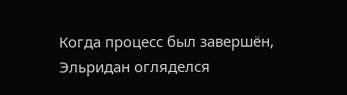Когда процесс был завершён, Эльридан огляделся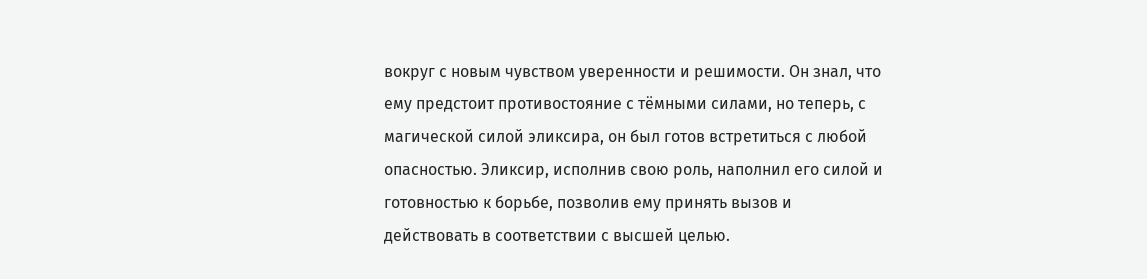вокруг с новым чувством уверенности и решимости. Он знал, что ему предстоит противостояние с тёмными силами, но теперь, с магической силой эликсира, он был готов встретиться с любой опасностью. Эликсир, исполнив свою роль, наполнил его силой и готовностью к борьбе, позволив ему принять вызов и действовать в соответствии с высшей целью.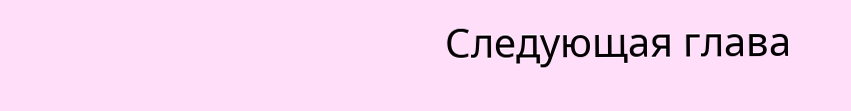Следующая глава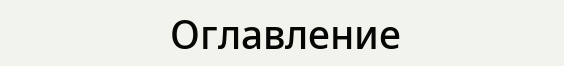Оглавление